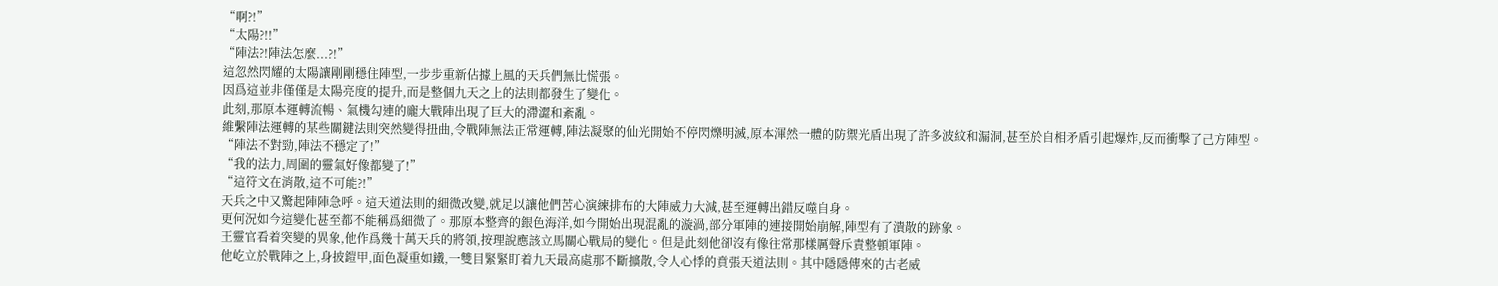“啊?!”
“太陽?!!”
“陣法?!陣法怎麼...?!”
這忽然閃耀的太陽讓剛剛穩住陣型,一步步重新佔據上風的天兵們無比慌張。
因爲這並非僅僅是太陽亮度的提升,而是整個九天之上的法則都發生了變化。
此刻,那原本運轉流暢、氣機勾連的龐大戰陣出現了巨大的滯澀和紊亂。
維繫陣法運轉的某些關鍵法則突然變得扭曲,令戰陣無法正常運轉,陣法凝聚的仙光開始不停閃爍明滅,原本渾然一體的防禦光盾出現了許多波紋和漏洞,甚至於自相矛盾引起爆炸,反而衝擊了己方陣型。
“陣法不對勁,陣法不穩定了!”
“我的法力,周圍的靈氣好像都變了!”
“這符文在消散,這不可能?!”
天兵之中又驚起陣陣急呼。這天道法則的細微改變,就足以讓他們苦心演練排布的大陣威力大減,甚至運轉出錯反噬自身。
更何況如今這變化甚至都不能稱爲細微了。那原本整齊的銀色海洋,如今開始出現混亂的漩渦,部分軍陣的連接開始崩解,陣型有了潰散的跡象。
王靈官看着突變的異象,他作爲幾十萬天兵的將領,按理說應該立馬關心戰局的變化。但是此刻他卻沒有像往常那樣厲聲斥責整頓軍陣。
他屹立於戰陣之上,身披鎧甲,面色凝重如鐵,一雙目緊緊盯着九天最高處那不斷擴散,令人心悸的賁張天道法則。其中隱隱傳來的古老威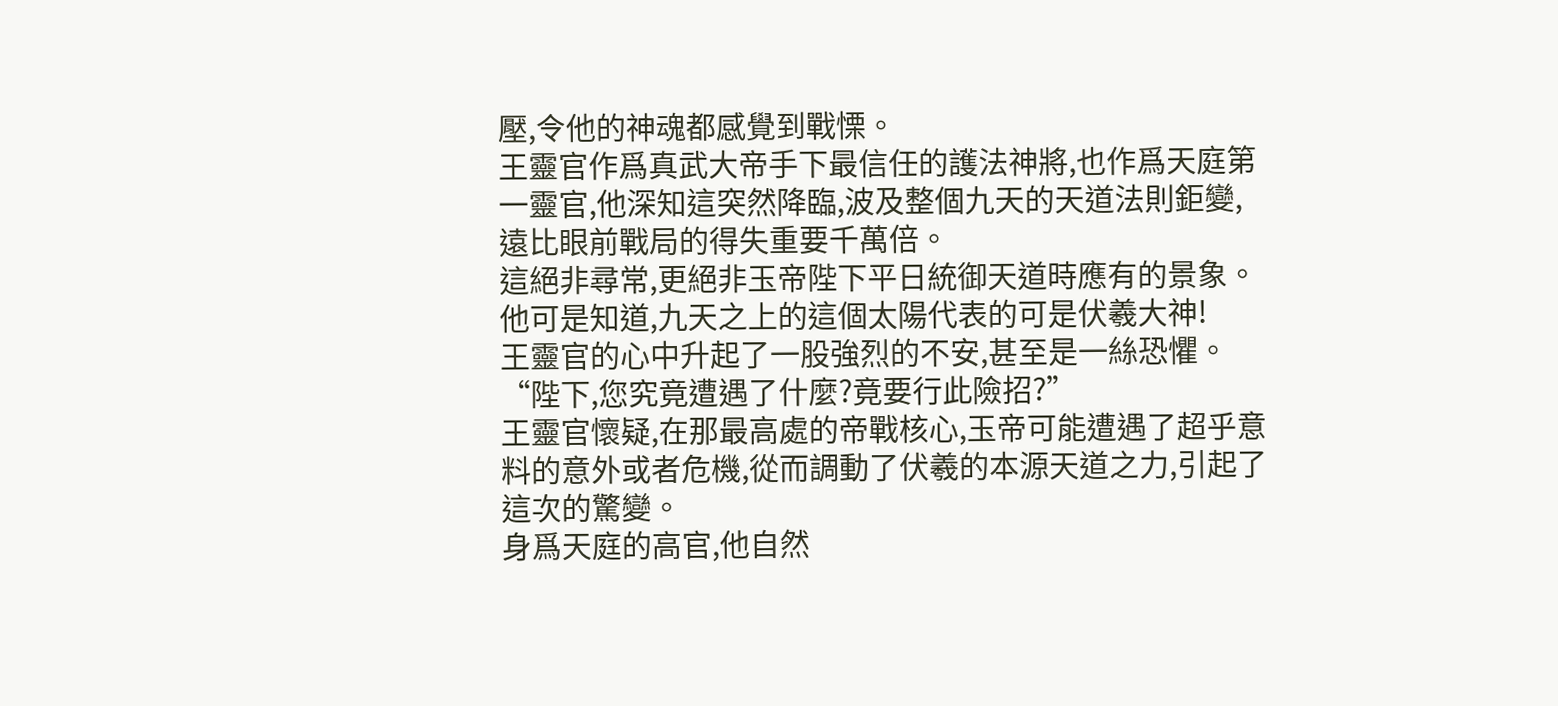壓,令他的神魂都感覺到戰慄。
王靈官作爲真武大帝手下最信任的護法神將,也作爲天庭第一靈官,他深知這突然降臨,波及整個九天的天道法則鉅變,遠比眼前戰局的得失重要千萬倍。
這絕非尋常,更絕非玉帝陛下平日統御天道時應有的景象。他可是知道,九天之上的這個太陽代表的可是伏羲大神!
王靈官的心中升起了一股強烈的不安,甚至是一絲恐懼。“陛下,您究竟遭遇了什麼?竟要行此險招?”
王靈官懷疑,在那最高處的帝戰核心,玉帝可能遭遇了超乎意料的意外或者危機,從而調動了伏羲的本源天道之力,引起了這次的驚變。
身爲天庭的高官,他自然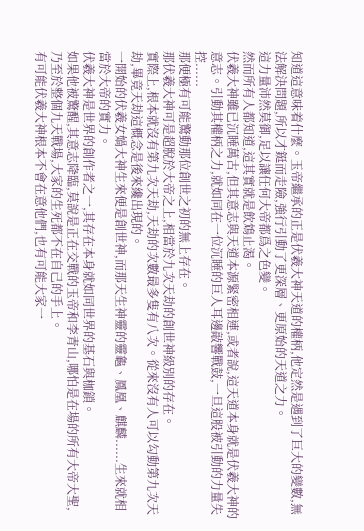知道這意味着什麼。玉帝繼承的正是伏羲大神天道的權柄,他定然是遇到了巨大的變數,無法解決問題,所以才鋌而走險,強行引動了更深層、更原始的天道之力。
這力量沛然莫御,足以讓任何大帝都爲之色變。
然而所有人都知道,這其實就是飲鴆止渴。
伏羲大神雖已沉睡萬古,但其意志與天道本源緊密相連,或者說,這天道本身就是伏羲大神的意志。引動其權柄之力,就如同在一位沉睡的巨人耳邊敲響戰鼓,一旦這股被引動的力量失控......
那便極有可能驚動那位創世之初的無上存在。
那伏羲大神可是超脫於大帝之上,相當於九次天劫的創世神級別的存在。
實際上,根本就沒有第九次天劫,天劫的次數最多隻有八次。從來沒有人可以勾動第九次天劫,畢竟天劫這概念是後來纔出現的。
一開始的伏羲女媧大神生來便是創世神,而那天生神靈的靈龜、鳳凰、麒麟......生來就相當於大帝的實力。
伏羲大神是世界的創作者之一,其存在本身就如同世界的基石與枷鎖。
如果他被驚醒,其意志降臨,莫說是正在交戰的玉帝和李青山,哪怕是在場的所有大帝大聖,乃至於整個九天戰場,大家的生死都不在自己的手上。
有可能伏羲大神根本不會在意他們,也有可能大家一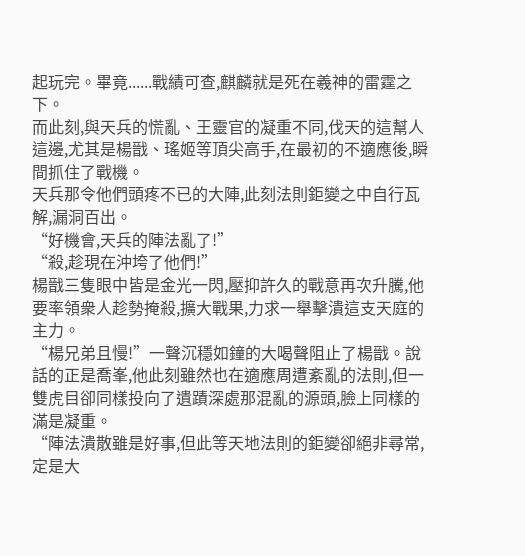起玩完。畢竟......戰績可查,麒麟就是死在羲神的雷霆之下。
而此刻,與天兵的慌亂、王靈官的凝重不同,伐天的這幫人這邊,尤其是楊戩、瑤姬等頂尖高手,在最初的不適應後,瞬間抓住了戰機。
天兵那令他們頭疼不已的大陣,此刻法則鉅變之中自行瓦解,漏洞百出。
“好機會,天兵的陣法亂了!”
“殺,趁現在沖垮了他們!”
楊戩三隻眼中皆是金光一閃,壓抑許久的戰意再次升騰,他要率領衆人趁勢掩殺,擴大戰果,力求一舉擊潰這支天庭的主力。
“楊兄弟且慢!”一聲沉穩如鐘的大喝聲阻止了楊戩。說話的正是喬峯,他此刻雖然也在適應周遭紊亂的法則,但一雙虎目卻同樣投向了遺蹟深處那混亂的源頭,臉上同樣的滿是凝重。
“陣法潰散雖是好事,但此等天地法則的鉅變卻絕非尋常,定是大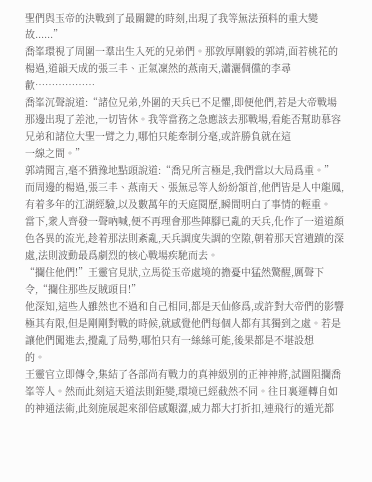聖們與玉帝的決戰到了最關鍵的時刻,出現了我等無法預料的重大變故......”
喬峯環視了周圍一羣出生入死的兄弟們。那敦厚剛毅的郭靖,面若桃花的楊過,道韻天成的張三丰、正氣凜然的燕南天,瀟灑倜儻的李尋歡………………
喬峯沉聲說道:“諸位兄弟,外圍的天兵已不足懼,即便他們,若是大帝戰場那邊出現了差池,一切皆休。我等當務之急應該去那戰場,看能否幫助慕容兄弟和諸位大聖一臂之力,哪怕只能牽制分毫,或許勝負就在這
一線之間。”
郭靖聞言,毫不猶豫地點頭說道:“喬兄所言極是,我們當以大局爲重。”
而周邊的楊過,張三丰、燕南天、張無忌等人紛紛頷首,他們皆是人中龍鳳,有着多年的江湖經驗,以及數萬年的天庭閱歷,瞬間明白了事情的輕重。
當下,衆人齊發一聲吶喊,便不再理會那些陣腳已亂的天兵,化作了一道道顏色各異的流光,趁着那法則紊亂,天兵調度失調的空隙,朝着那天宮遺蹟的深處,法則波動最爲劇烈的核心戰場疾馳而去。
“攔住他們!”王靈官見狀,立馬從玉帝處境的擔憂中猛然驚醒,厲聲下令,“攔住那些反賊頭目!”
他深知,這些人雖然也不過和自己相同,都是天仙修爲,或許對大帝們的影響極其有限,但是剛剛對戰的時候,就感覺他們每個人都有其獨到之處。若是讓他們闖進去,攪亂了局勢,哪怕只有一絲絲可能,後果都是不堪設想
的。
王靈官立即傳令,集結了各部尚有戰力的真神級別的正神神將,試圖阻攔喬峯等人。然而此刻這天道法則鉅變,環境已經截然不同。往日裏運轉自如的神通法術,此刻施展起來卻倍感艱澀,威力都大打折扣,連飛行的遁光都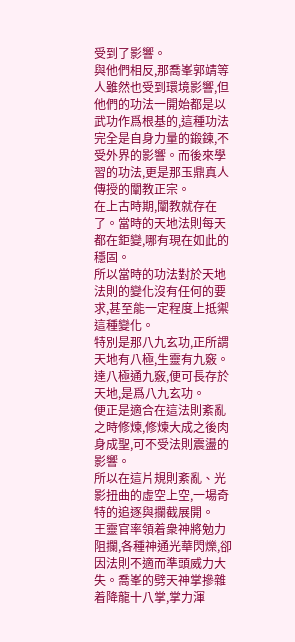受到了影響。
與他們相反,那喬峯郭靖等人雖然也受到環境影響,但他們的功法一開始都是以武功作爲根基的,這種功法完全是自身力量的鍛鍊,不受外界的影響。而後來學習的功法,更是那玉鼎真人傳授的闡教正宗。
在上古時期,闡教就存在了。當時的天地法則每天都在鉅變,哪有現在如此的穩固。
所以當時的功法對於天地法則的變化沒有任何的要求,甚至能一定程度上抵禦這種變化。
特別是那八九玄功,正所謂天地有八極,生靈有九竅。達八極通九竅,便可長存於天地,是爲八九玄功。
便正是適合在這法則紊亂之時修煉,修煉大成之後肉身成聖,可不受法則震盪的影響。
所以在這片規則紊亂、光影扭曲的虛空上空,一場奇特的追逐與攔截展開。
王靈官率領着衆神將勉力阻攔,各種神通光華閃爍,卻因法則不適而準頭威力大失。喬峯的劈天神掌摻雜着降龍十八掌,掌力渾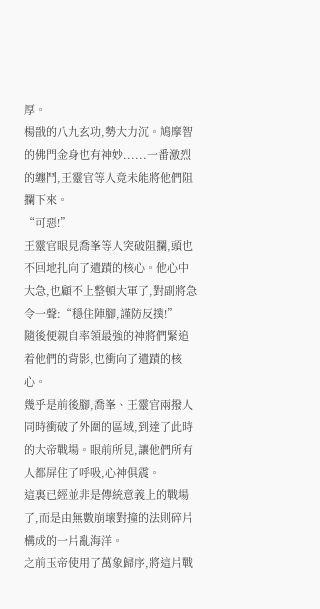厚。
楊戩的八九玄功,勢大力沉。鳩摩智的佛門金身也有神妙......一番激烈的纏鬥,王靈官等人竟未能將他們阻攔下來。
“可惡!”
王靈官眼見喬峯等人突破阻攔,頭也不回地扎向了遺蹟的核心。他心中大急,也顧不上整頓大軍了,對副將急令一聲:“穩住陣腳,謹防反撲!”
隨後便親自率領最強的神將們緊追着他們的背影,也衝向了遺蹟的核心。
幾乎是前後腳,喬峯、王靈官兩撥人同時衝破了外圍的區域,到達了此時的大帝戰場。眼前所見,讓他們所有人都屏住了呼吸,心神俱震。
這裏已經並非是傳統意義上的戰場了,而是由無數崩壞對撞的法則碎片構成的一片亂海洋。
之前玉帝使用了萬象歸序,將這片戰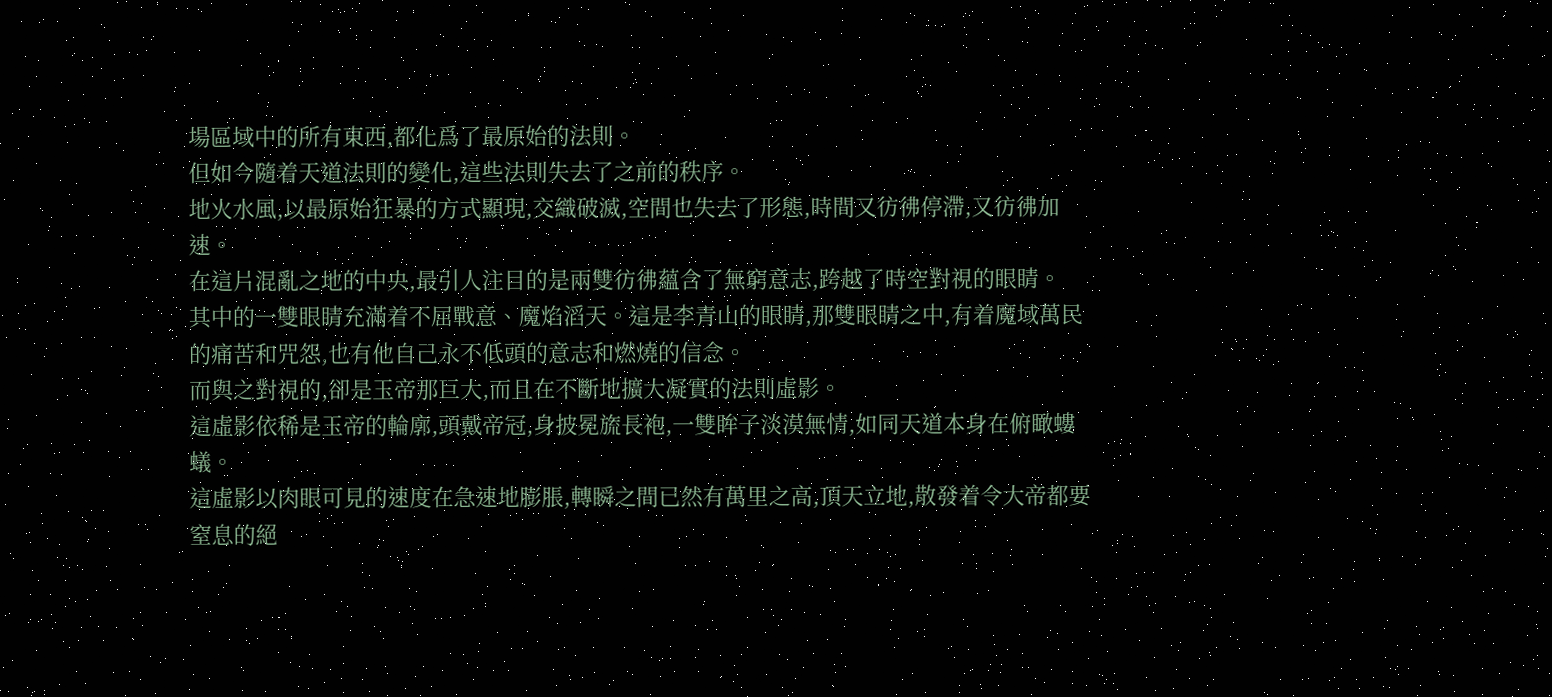場區域中的所有東西,都化爲了最原始的法則。
但如今隨着天道法則的變化,這些法則失去了之前的秩序。
地火水風,以最原始狂暴的方式顯現,交織破滅,空間也失去了形態,時間又彷彿停滯,又彷彿加速。
在這片混亂之地的中央,最引人注目的是兩雙彷彿蘊含了無窮意志,跨越了時空對視的眼睛。
其中的一雙眼睛充滿着不屈戰意、魔焰滔天。這是李青山的眼睛,那雙眼睛之中,有着魔域萬民的痛苦和咒怨,也有他自己永不低頭的意志和燃燒的信念。
而與之對視的,卻是玉帝那巨大,而且在不斷地擴大凝實的法則虛影。
這虛影依稀是玉帝的輪廓,頭戴帝冠,身披冕旒長袍,一雙眸子淡漠無情,如同天道本身在俯瞰螻蟻。
這虛影以肉眼可見的速度在急速地膨脹,轉瞬之間已然有萬里之高,頂天立地,散發着令大帝都要窒息的絕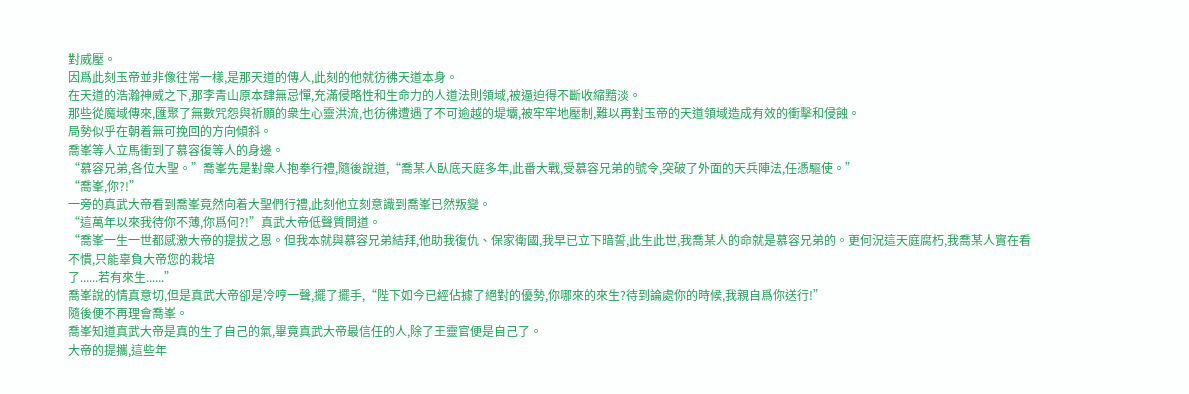對威壓。
因爲此刻玉帝並非像往常一樣,是那天道的傳人,此刻的他就彷彿天道本身。
在天道的浩瀚神威之下,那李青山原本肆無忌憚,充滿侵略性和生命力的人道法則領域,被逼迫得不斷收縮黯淡。
那些從魔域傳來,匯聚了無數咒怨與祈願的衆生心靈洪流,也彷彿遭遇了不可逾越的堤壩,被牢牢地壓制,難以再對玉帝的天道領域造成有效的衝擊和侵蝕。
局勢似乎在朝着無可挽回的方向傾斜。
喬峯等人立馬衝到了慕容復等人的身邊。
“慕容兄弟,各位大聖。”喬峯先是對衆人抱拳行禮,隨後說道,“喬某人臥底天庭多年,此番大戰,受慕容兄弟的號令,突破了外面的天兵陣法,任憑驅使。”
“喬峯,你?!”
一旁的真武大帝看到喬峯竟然向着大聖們行禮,此刻他立刻意識到喬峯已然叛變。
“這萬年以來我待你不薄,你爲何?!”真武大帝低聲質問道。
“喬峯一生一世都感激大帝的提拔之恩。但我本就與慕容兄弟結拜,他助我復仇、保家衛國,我早已立下暗誓,此生此世,我喬某人的命就是慕容兄弟的。更何況這天庭腐朽,我喬某人實在看不慣,只能辜負大帝您的栽培
了......若有來生......”
喬峯說的情真意切,但是真武大帝卻是冷哼一聲,擺了擺手,“陛下如今已經佔據了絕對的優勢,你哪來的來生?待到論處你的時候,我親自爲你送行!”
隨後便不再理會喬峯。
喬峯知道真武大帝是真的生了自己的氣,畢竟真武大帝最信任的人,除了王靈官便是自己了。
大帝的提攜,這些年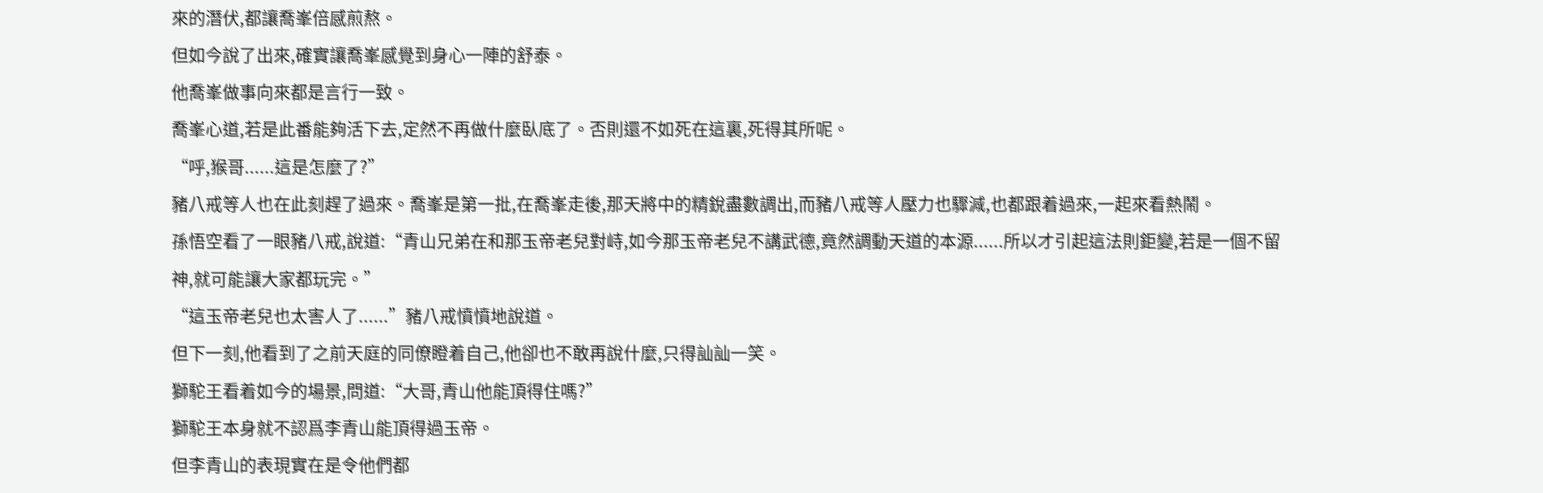來的潛伏,都讓喬峯倍感煎熬。
但如今說了出來,確實讓喬峯感覺到身心一陣的舒泰。
他喬峯做事向來都是言行一致。
喬峯心道,若是此番能夠活下去,定然不再做什麼臥底了。否則還不如死在這裏,死得其所呢。
“呼,猴哥......這是怎麼了?”
豬八戒等人也在此刻趕了過來。喬峯是第一批,在喬峯走後,那天將中的精銳盡數調出,而豬八戒等人壓力也驟減,也都跟着過來,一起來看熱鬧。
孫悟空看了一眼豬八戒,說道:“青山兄弟在和那玉帝老兒對峙,如今那玉帝老兒不講武德,竟然調動天道的本源......所以才引起這法則鉅變,若是一個不留神,就可能讓大家都玩完。”
“這玉帝老兒也太害人了......”豬八戒憤憤地說道。
但下一刻,他看到了之前天庭的同僚瞪着自己,他卻也不敢再說什麼,只得訕訕一笑。
獅駝王看着如今的場景,問道:“大哥,青山他能頂得住嗎?”
獅駝王本身就不認爲李青山能頂得過玉帝。
但李青山的表現實在是令他們都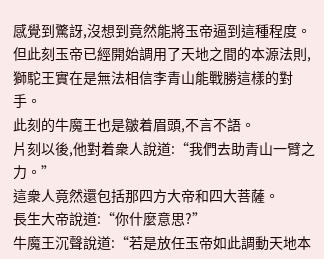感覺到驚訝,沒想到竟然能將玉帝逼到這種程度。
但此刻玉帝已經開始調用了天地之間的本源法則,獅駝王實在是無法相信李青山能戰勝這樣的對手。
此刻的牛魔王也是皺着眉頭,不言不語。
片刻以後,他對着衆人說道:“我們去助青山一臂之力。”
這衆人竟然還包括那四方大帝和四大菩薩。
長生大帝說道:“你什麼意思?”
牛魔王沉聲說道:“若是放任玉帝如此調動天地本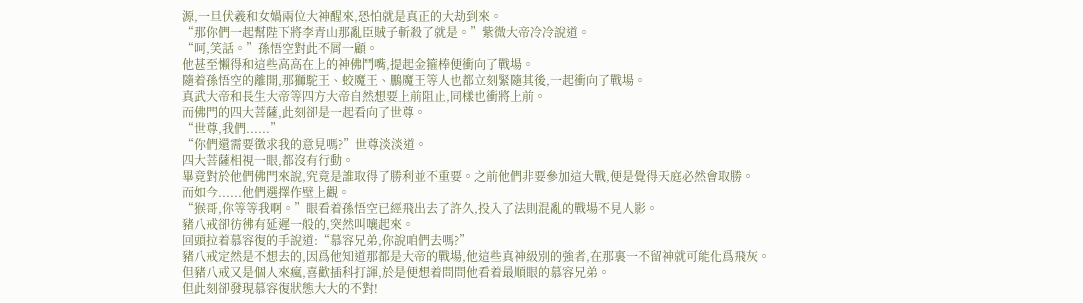源,一旦伏羲和女媧兩位大神醒來,恐怕就是真正的大劫到來。
“那你們一起幫陛下將李青山那亂臣賊子斬殺了就是。”紫微大帝冷冷說道。
“呵,笑話。”孫悟空對此不屑一顧。
他甚至懶得和這些高高在上的神佛鬥嘴,提起金箍棒便衝向了戰場。
隨着孫悟空的離開,那獅駝王、蛟魔王、鵬魔王等人也都立刻緊隨其後,一起衝向了戰場。
真武大帝和長生大帝等四方大帝自然想要上前阻止,同樣也衝將上前。
而佛門的四大菩薩,此刻卻是一起看向了世尊。
“世尊,我們......”
“你們還需要徵求我的意見嗎?”世尊淡淡道。
四大菩薩相視一眼,都沒有行動。
畢竟對於他們佛門來說,究竟是誰取得了勝利並不重要。之前他們非要參加這大戰,便是覺得天庭必然會取勝。
而如今......他們選擇作壁上觀。
“猴哥,你等等我啊。”眼看着孫悟空已經飛出去了許久,投入了法則混亂的戰場不見人影。
豬八戒卻彷彿有延遲一般的,突然叫嚷起來。
回頭拉着慕容復的手說道:“慕容兄弟,你說咱們去嗎?”
豬八戒定然是不想去的,因爲他知道那都是大帝的戰場,他這些真神級別的強者,在那裏一不留神就可能化爲飛灰。
但豬八戒又是個人來瘋,喜歡插科打諢,於是便想着問問他看着最順眼的慕容兄弟。
但此刻卻發現慕容復狀態大大的不對!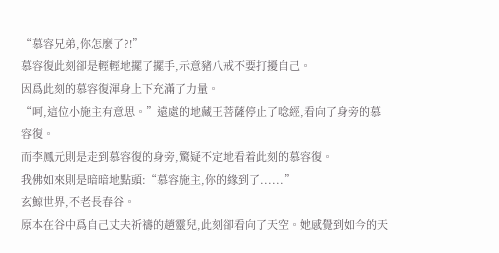“慕容兄弟,你怎麼了?!”
慕容復此刻卻是輕輕地擺了擺手,示意豬八戒不要打擾自己。
因爲此刻的慕容復渾身上下充滿了力量。
“呵,這位小施主有意思。”遠處的地藏王菩薩停止了唸經,看向了身旁的慕容復。
而李鳳元則是走到慕容復的身旁,驚疑不定地看着此刻的慕容復。
我佛如來則是暗暗地點頭:“慕容施主,你的緣到了......”
玄鯨世界,不老長春谷。
原本在谷中爲自己丈夫祈禱的趙靈兒,此刻卻看向了天空。她感覺到如今的天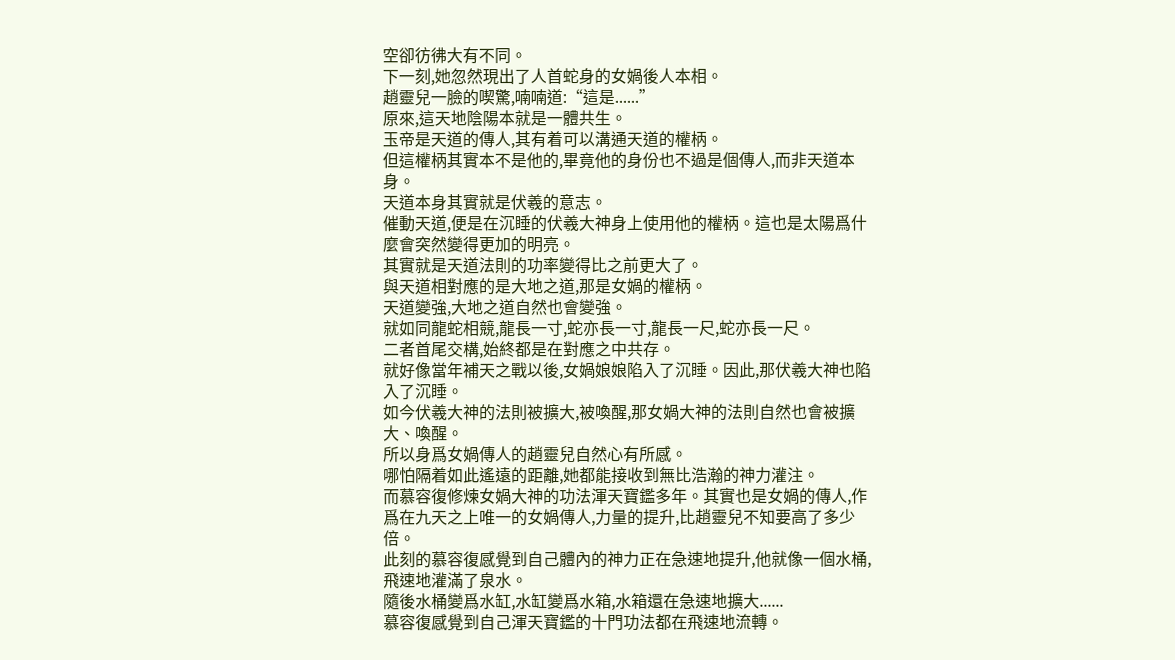空卻彷彿大有不同。
下一刻,她忽然現出了人首蛇身的女媧後人本相。
趙靈兒一臉的喫驚,喃喃道:“這是......”
原來,這天地陰陽本就是一體共生。
玉帝是天道的傳人,其有着可以溝通天道的權柄。
但這權柄其實本不是他的,畢竟他的身份也不過是個傳人,而非天道本身。
天道本身其實就是伏羲的意志。
催動天道,便是在沉睡的伏羲大神身上使用他的權柄。這也是太陽爲什麼會突然變得更加的明亮。
其實就是天道法則的功率變得比之前更大了。
與天道相對應的是大地之道,那是女媧的權柄。
天道變強,大地之道自然也會變強。
就如同龍蛇相競,龍長一寸,蛇亦長一寸,龍長一尺,蛇亦長一尺。
二者首尾交構,始終都是在對應之中共存。
就好像當年補天之戰以後,女媧娘娘陷入了沉睡。因此,那伏羲大神也陷入了沉睡。
如今伏羲大神的法則被擴大,被喚醒,那女媧大神的法則自然也會被擴大、喚醒。
所以身爲女媧傳人的趙靈兒自然心有所感。
哪怕隔着如此遙遠的距離,她都能接收到無比浩瀚的神力灌注。
而慕容復修煉女媧大神的功法渾天寶鑑多年。其實也是女媧的傳人,作爲在九天之上唯一的女媧傳人,力量的提升,比趙靈兒不知要高了多少倍。
此刻的慕容復感覺到自己體內的神力正在急速地提升,他就像一個水桶,飛速地灌滿了泉水。
隨後水桶變爲水缸,水缸變爲水箱,水箱還在急速地擴大......
慕容復感覺到自己渾天寶鑑的十門功法都在飛速地流轉。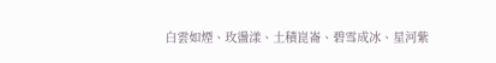白雲如煙、玫盪漾、土積崑崙、碧雪成冰、星河紫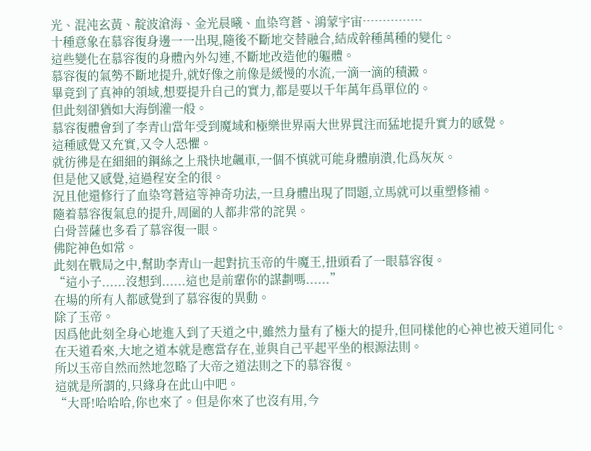光、混沌玄黃、靛波滄海、金光晨曦、血染穹蒼、鴻蒙宇宙……………
十種意象在慕容復身邊一一出現,隨後不斷地交替融合,結成幹種萬種的變化。
這些變化在慕容復的身體內外勾連,不斷地改造他的軀體。
慕容復的氣勢不斷地提升,就好像之前像是緩慢的水流,一滴一滴的積澱。
畢竟到了真神的領域,想要提升自己的實力,都是要以千年萬年爲單位的。
但此刻卻猶如大海倒灌一般。
慕容復體會到了李青山當年受到魔域和極樂世界兩大世界貫注而猛地提升實力的感覺。
這種感覺又充實,又令人恐懼。
就彷彿是在細細的鋼絲之上飛快地飆車,一個不慎就可能身體崩潰,化爲灰灰。
但是他又感覺,這過程安全的很。
況且他還修行了血染穹蒼這等神奇功法,一旦身體出現了問題,立馬就可以重塑修補。
隨着慕容復氣息的提升,周圍的人都非常的詫異。
白骨菩薩也多看了慕容復一眼。
佛陀神色如常。
此刻在戰局之中,幫助李青山一起對抗玉帝的牛魔王,扭頭看了一眼慕容復。
“這小子......沒想到......這也是前輩你的謀劃嗎......”
在場的所有人都感覺到了慕容復的異動。
除了玉帝。
因爲他此刻全身心地進入到了天道之中,雖然力量有了極大的提升,但同樣他的心神也被天道同化。
在天道看來,大地之道本就是應當存在,並與自己平起平坐的根源法則。
所以玉帝自然而然地忽略了大帝之道法則之下的慕容復。
這就是所謂的,只緣身在此山中吧。
“大哥!哈哈哈,你也來了。但是你來了也沒有用,今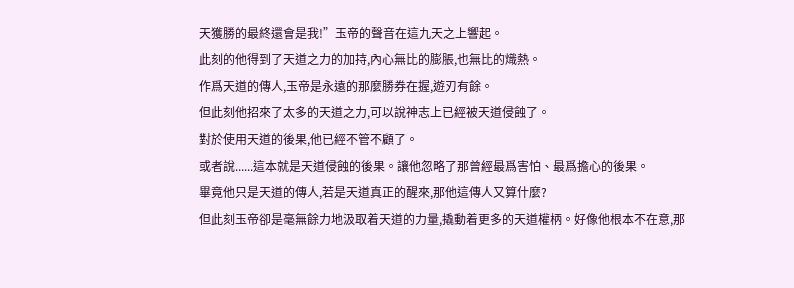天獲勝的最終還會是我!”玉帝的聲音在這九天之上響起。
此刻的他得到了天道之力的加持,內心無比的膨脹,也無比的熾熱。
作爲天道的傳人,玉帝是永遠的那麼勝券在握,遊刃有餘。
但此刻他招來了太多的天道之力,可以說神志上已經被天道侵蝕了。
對於使用天道的後果,他已經不管不顧了。
或者說......這本就是天道侵蝕的後果。讓他忽略了那曾經最爲害怕、最爲擔心的後果。
畢竟他只是天道的傳人,若是天道真正的醒來,那他這傳人又算什麼?
但此刻玉帝卻是毫無餘力地汲取着天道的力量,撬動着更多的天道權柄。好像他根本不在意,那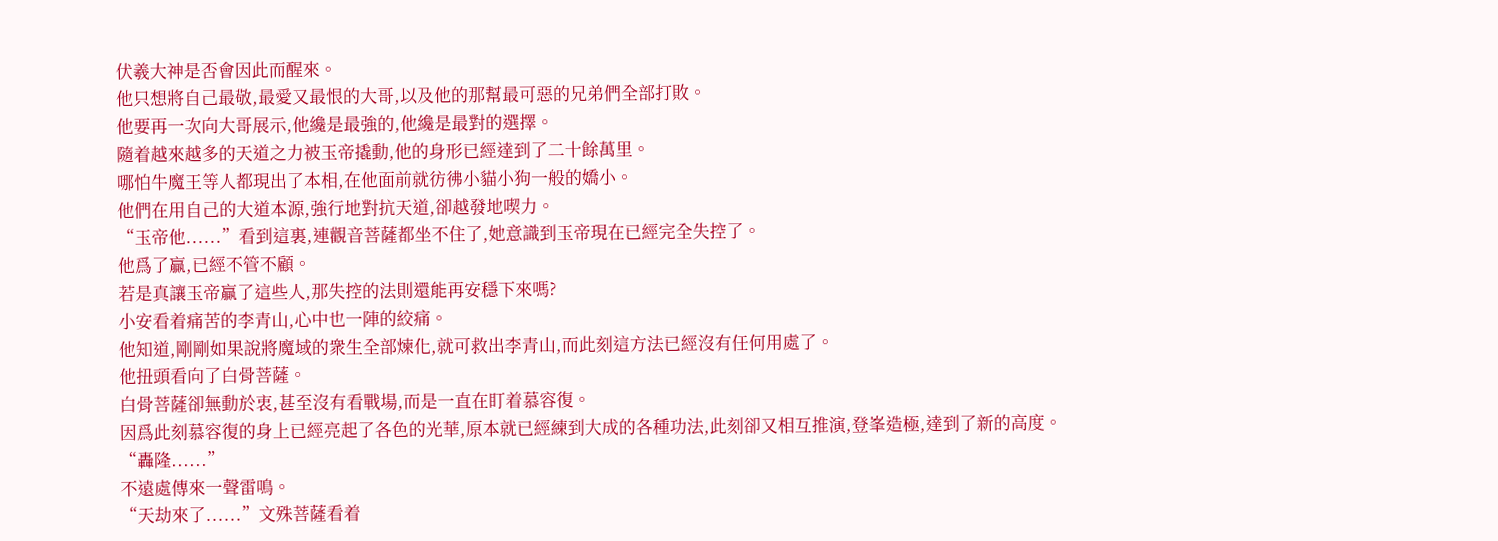伏羲大神是否會因此而醒來。
他只想將自己最敬,最愛又最恨的大哥,以及他的那幫最可惡的兄弟們全部打敗。
他要再一次向大哥展示,他纔是最強的,他纔是最對的選擇。
隨着越來越多的天道之力被玉帝撬動,他的身形已經達到了二十餘萬里。
哪怕牛魔王等人都現出了本相,在他面前就彷彿小貓小狗一般的嬌小。
他們在用自己的大道本源,強行地對抗天道,卻越發地喫力。
“玉帝他......”看到這裏,連觀音菩薩都坐不住了,她意識到玉帝現在已經完全失控了。
他爲了贏,已經不管不顧。
若是真讓玉帝贏了這些人,那失控的法則還能再安穩下來嗎?
小安看着痛苦的李青山,心中也一陣的絞痛。
他知道,剛剛如果說將魔域的衆生全部煉化,就可救出李青山,而此刻這方法已經沒有任何用處了。
他扭頭看向了白骨菩薩。
白骨菩薩卻無動於衷,甚至沒有看戰場,而是一直在盯着慕容復。
因爲此刻慕容復的身上已經亮起了各色的光華,原本就已經練到大成的各種功法,此刻卻又相互推演,登峯造極,達到了新的高度。
“轟隆......”
不遠處傳來一聲雷鳴。
“天劫來了......”文殊菩薩看着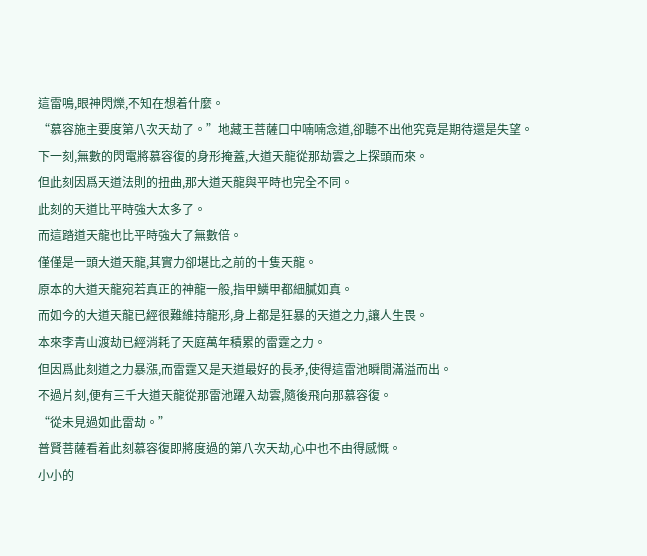這雷鳴,眼神閃爍,不知在想着什麼。
“慕容施主要度第八次天劫了。”地藏王菩薩口中喃喃念道,卻聽不出他究竟是期待還是失望。
下一刻,無數的閃電將慕容復的身形掩蓋,大道天龍從那劫雲之上探頭而來。
但此刻因爲天道法則的扭曲,那大道天龍與平時也完全不同。
此刻的天道比平時強大太多了。
而這踏道天龍也比平時強大了無數倍。
僅僅是一頭大道天龍,其實力卻堪比之前的十隻天龍。
原本的大道天龍宛若真正的神龍一般,指甲鱗甲都細膩如真。
而如今的大道天龍已經很難維持龍形,身上都是狂暴的天道之力,讓人生畏。
本來李青山渡劫已經消耗了天庭萬年積累的雷霆之力。
但因爲此刻道之力暴漲,而雷霆又是天道最好的長矛,使得這雷池瞬間滿溢而出。
不過片刻,便有三千大道天龍從那雷池躍入劫雲,隨後飛向那慕容復。
“從未見過如此雷劫。”
普賢菩薩看着此刻慕容復即將度過的第八次天劫,心中也不由得感慨。
小小的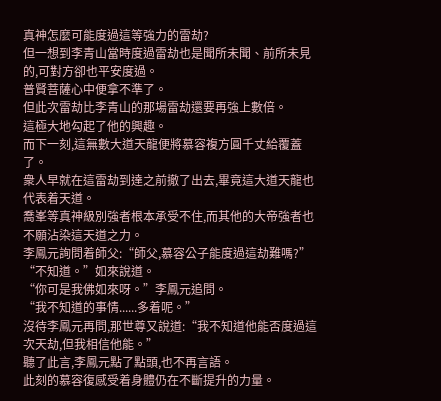真神怎麼可能度過這等強力的雷劫?
但一想到李青山當時度過雷劫也是聞所未聞、前所未見的,可對方卻也平安度過。
普賢菩薩心中便拿不準了。
但此次雷劫比李青山的那場雷劫還要再強上數倍。
這極大地勾起了他的興趣。
而下一刻,這無數大道天龍便將慕容複方圓千丈給覆蓋了。
衆人早就在這雷劫到達之前撤了出去,畢竟這大道天龍也代表着天道。
喬峯等真神級別強者根本承受不住,而其他的大帝強者也不願沾染這天道之力。
李鳳元詢問着師父:“師父,慕容公子能度過這劫難嗎?”
“不知道。”如來說道。
“你可是我佛如來呀。”李鳳元追問。
“我不知道的事情......多着呢。”
沒待李鳳元再問,那世尊又說道:“我不知道他能否度過這次天劫,但我相信他能。”
聽了此言,李鳳元點了點頭,也不再言語。
此刻的慕容復感受着身體仍在不斷提升的力量。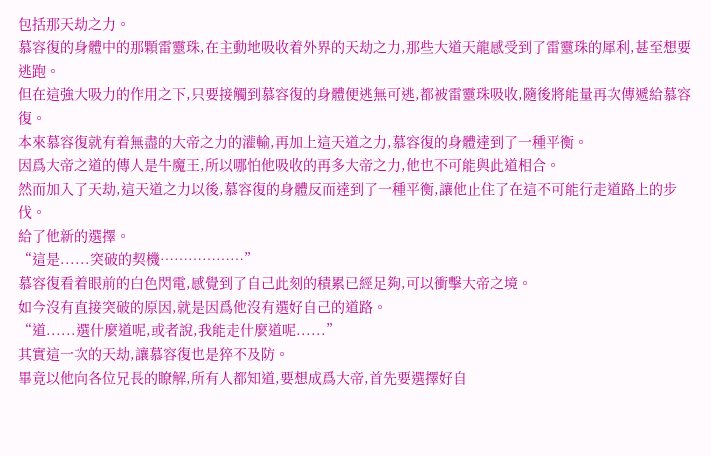包括那天劫之力。
慕容復的身體中的那顆雷靈珠,在主動地吸收着外界的天劫之力,那些大道天龍感受到了雷靈珠的犀利,甚至想要逃跑。
但在這強大吸力的作用之下,只要接觸到慕容復的身體便逃無可逃,都被雷靈珠吸收,隨後將能量再次傳遞給慕容復。
本來慕容復就有着無盡的大帝之力的灌輸,再加上這天道之力,慕容復的身體達到了一種平衡。
因爲大帝之道的傳人是牛魔王,所以哪怕他吸收的再多大帝之力,他也不可能與此道相合。
然而加入了天劫,這天道之力以後,慕容復的身體反而達到了一種平衡,讓他止住了在這不可能行走道路上的步伐。
給了他新的選擇。
“這是......突破的契機………………”
慕容復看着眼前的白色閃電,感覺到了自己此刻的積累已經足夠,可以衝擊大帝之境。
如今沒有直接突破的原因,就是因爲他沒有選好自己的道路。
“道......選什麼道呢,或者說,我能走什麼道呢......”
其實這一次的天劫,讓慕容復也是猝不及防。
畢竟以他向各位兄長的瞭解,所有人都知道,要想成爲大帝,首先要選擇好自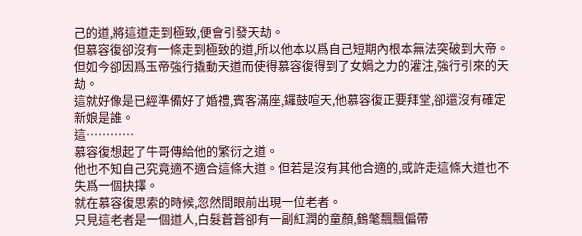己的道,將這道走到極致,便會引發天劫。
但慕容復卻沒有一條走到極致的道,所以他本以爲自己短期內根本無法突破到大帝。
但如今卻因爲玉帝強行撬動天道而使得慕容復得到了女媧之力的灌注,強行引來的天劫。
這就好像是已經準備好了婚禮,賓客滿座,鑼鼓喧天,他慕容復正要拜堂,卻還沒有確定新娘是誰。
這…………
慕容復想起了牛哥傳給他的繁衍之道。
他也不知自己究竟適不適合這條大道。但若是沒有其他合適的,或許走這條大道也不失爲一個抉擇。
就在慕容復思索的時候,忽然間眼前出現一位老者。
只見這老者是一個道人,白髮蒼蒼卻有一副紅潤的童顏,鶴氅飄飄偏帶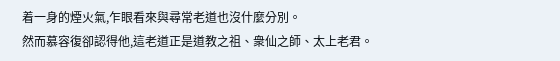着一身的煙火氣,乍眼看來與尋常老道也沒什麼分別。
然而慕容復卻認得他,這老道正是道教之祖、衆仙之師、太上老君。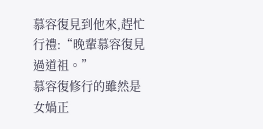慕容復見到他來,趕忙行禮:“晚輩慕容復見過道祖。”
慕容復修行的雖然是女媧正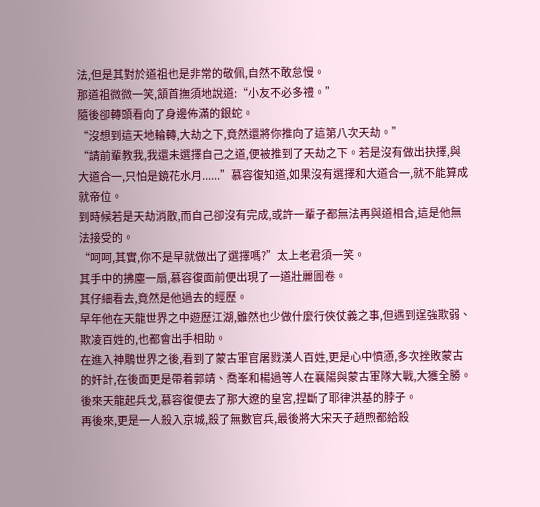法,但是其對於道祖也是非常的敬佩,自然不敢怠慢。
那道祖微微一笑,頷首撫須地說道:“小友不必多禮。”
隨後卻轉頭看向了身邊佈滿的銀蛇。
“沒想到這天地輪轉,大劫之下,竟然還將你推向了這第八次天劫。”
“請前輩教我,我還未選擇自己之道,便被推到了天劫之下。若是沒有做出抉擇,與大道合一,只怕是鏡花水月......”慕容復知道,如果沒有選擇和大道合一,就不能算成就帝位。
到時候若是天劫消散,而自己卻沒有完成,或許一輩子都無法再與道相合,這是他無法接受的。
“呵呵,其實,你不是早就做出了選擇嗎?”太上老君須一笑。
其手中的拂塵一扇,慕容復面前便出現了一道壯麗圖卷。
其仔細看去,竟然是他過去的經歷。
早年他在天龍世界之中遊歷江湖,雖然也少做什麼行俠仗義之事,但遇到逞強欺弱、欺凌百姓的,也都會出手相助。
在進入神鵰世界之後,看到了蒙古軍官屠戮漢人百姓,更是心中憤懣,多次挫敗蒙古的奸計,在後面更是帶着郭靖、喬峯和楊過等人在襄陽與蒙古軍隊大戰,大獲全勝。
後來天龍起兵戈,慕容復便去了那大遼的皇宮,捏斷了耶律洪基的脖子。
再後來,更是一人殺入京城,殺了無數官兵,最後將大宋天子趙煦都給殺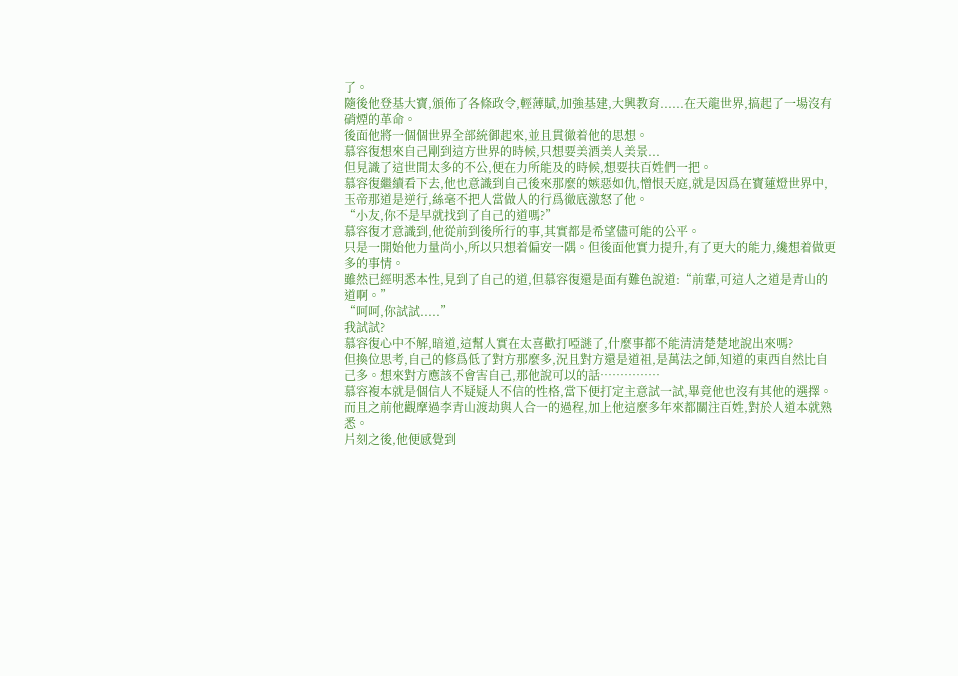了。
隨後他登基大寶,頒佈了各條政令,輕薄賦,加強基建,大興教育......在天龍世界,搞起了一場沒有硝煙的革命。
後面他將一個個世界全部統御起來,並且貫徹着他的思想。
慕容復想來自己剛到這方世界的時候,只想要美酒美人美景...
但見識了這世間太多的不公,便在力所能及的時候,想要扶百姓們一把。
慕容復繼續看下去,他也意識到自己後來那麼的嫉惡如仇,憎恨天庭,就是因爲在寶蓮燈世界中,玉帝那道是逆行,絲毫不把人當做人的行爲徹底激怒了他。
“小友,你不是早就找到了自己的道嗎?”
慕容復才意識到,他從前到後所行的事,其實都是希望儘可能的公平。
只是一開始他力量尚小,所以只想着偏安一隅。但後面他實力提升,有了更大的能力,纔想着做更多的事情。
雖然已經明悉本性,見到了自己的道,但慕容復還是面有難色說道:“前輩,可這人之道是青山的道啊。”
“呵呵,你試試.....”
我試試?
慕容復心中不解,暗道,這幫人實在太喜歡打啞謎了,什麼事都不能清清楚楚地說出來嗎?
但換位思考,自己的修爲低了對方那麼多,況且對方還是道祖,是萬法之師,知道的東西自然比自己多。想來對方應該不會害自己,那他說可以的話……………
慕容複本就是個信人不疑疑人不信的性格,當下便打定主意試一試,畢竟他也沒有其他的選擇。
而且之前他觀摩過李青山渡劫與人合一的過程,加上他這麼多年來都關注百姓,對於人道本就熟悉。
片刻之後,他便感覺到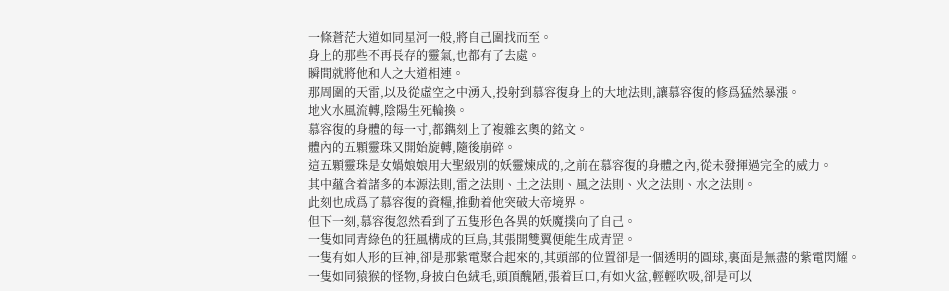一條蒼茫大道如同星河一般,將自己圍找而至。
身上的那些不再長存的靈氣,也都有了去處。
瞬間就將他和人之大道相連。
那周圍的天雷,以及從虛空之中湧入,投射到慕容復身上的大地法則,讓慕容復的修爲猛然暴漲。
地火水風流轉,陰陽生死輪換。
慕容復的身體的每一寸,都鐫刻上了複雜玄奧的銘文。
體內的五顆靈珠又開始旋轉,隨後崩碎。
這五顆靈珠是女媧娘娘用大聖級別的妖靈煉成的,之前在慕容復的身體之內,從未發揮過完全的威力。
其中蘊含着諸多的本源法則,雷之法則、土之法則、風之法則、火之法則、水之法則。
此刻也成爲了慕容復的資糧,推動着他突破大帝境界。
但下一刻,慕容復忽然看到了五隻形色各異的妖魔撲向了自己。
一隻如同青綠色的狂風構成的巨鳥,其張開雙翼便能生成青罡。
一隻有如人形的巨神,卻是那紫電聚合起來的,其頭部的位置卻是一個透明的圓球,裏面是無盡的紫電閃耀。
一隻如同猿猴的怪物,身披白色絨毛,頭頂醜陋,張着巨口,有如火盆,輕輕吹吸,卻是可以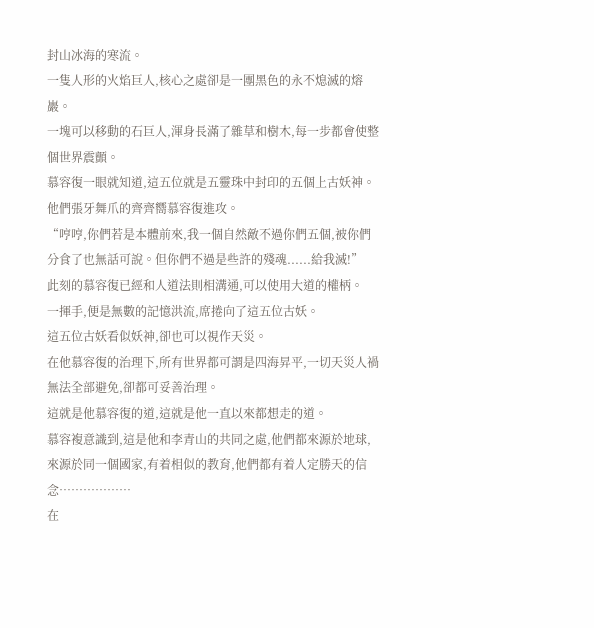封山冰海的寒流。
一隻人形的火焰巨人,核心之處卻是一團黑色的永不熄滅的熔巖。
一塊可以移動的石巨人,渾身長滿了雜草和樹木,每一步都會使整個世界震顫。
慕容復一眼就知道,這五位就是五靈珠中封印的五個上古妖神。
他們張牙舞爪的齊齊嚮慕容復進攻。
“哼哼,你們若是本體前來,我一個自然敵不過你們五個,被你們分食了也無話可說。但你們不過是些許的殘魂......給我滅!”
此刻的慕容復已經和人道法則相溝通,可以使用大道的權柄。
一揮手,便是無數的記憶洪流,席捲向了這五位古妖。
這五位古妖看似妖神,卻也可以視作天災。
在他慕容復的治理下,所有世界都可謂是四海昇平,一切天災人禍無法全部避免,卻都可妥善治理。
這就是他慕容復的道,這就是他一直以來都想走的道。
慕容複意識到,這是他和李青山的共同之處,他們都來源於地球,來源於同一個國家,有着相似的教育,他們都有着人定勝天的信念………………
在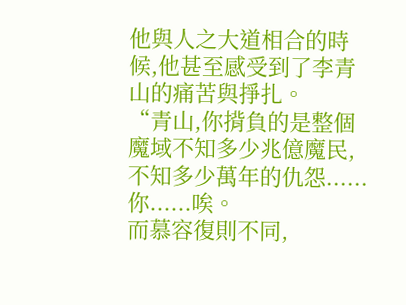他與人之大道相合的時候,他甚至感受到了李青山的痛苦與掙扎。
“青山,你揹負的是整個魔域不知多少兆億魔民,不知多少萬年的仇怨......你......唉。
而慕容復則不同,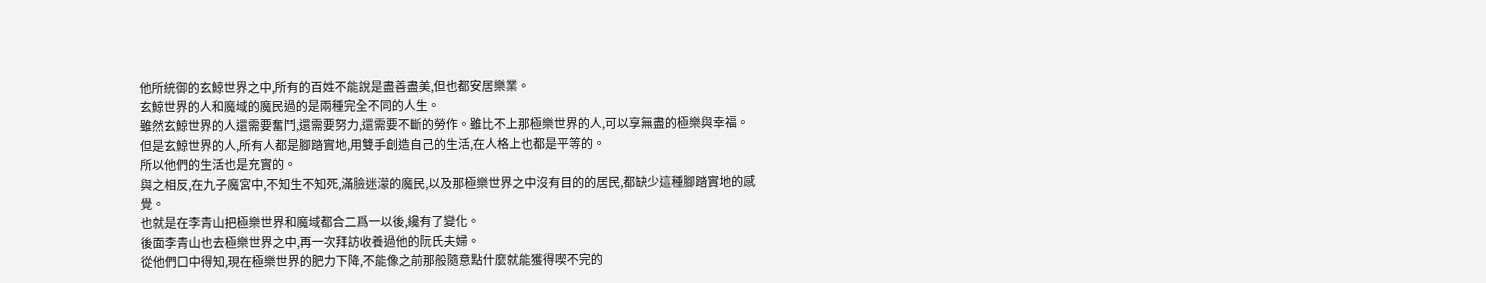他所統御的玄鯨世界之中,所有的百姓不能說是盡善盡美,但也都安居樂業。
玄鯨世界的人和魔域的魔民過的是兩種完全不同的人生。
雖然玄鯨世界的人還需要奮鬥,還需要努力,還需要不斷的勞作。雖比不上那極樂世界的人,可以享無盡的極樂與幸福。
但是玄鯨世界的人,所有人都是腳踏實地,用雙手創造自己的生活,在人格上也都是平等的。
所以他們的生活也是充實的。
與之相反,在九子魔宮中,不知生不知死,滿臉迷濛的魔民,以及那極樂世界之中沒有目的的居民,都缺少這種腳踏實地的感覺。
也就是在李青山把極樂世界和魔域都合二爲一以後,纔有了變化。
後面李青山也去極樂世界之中,再一次拜訪收養過他的阮氏夫婦。
從他們口中得知,現在極樂世界的肥力下降,不能像之前那般隨意點什麼就能獲得喫不完的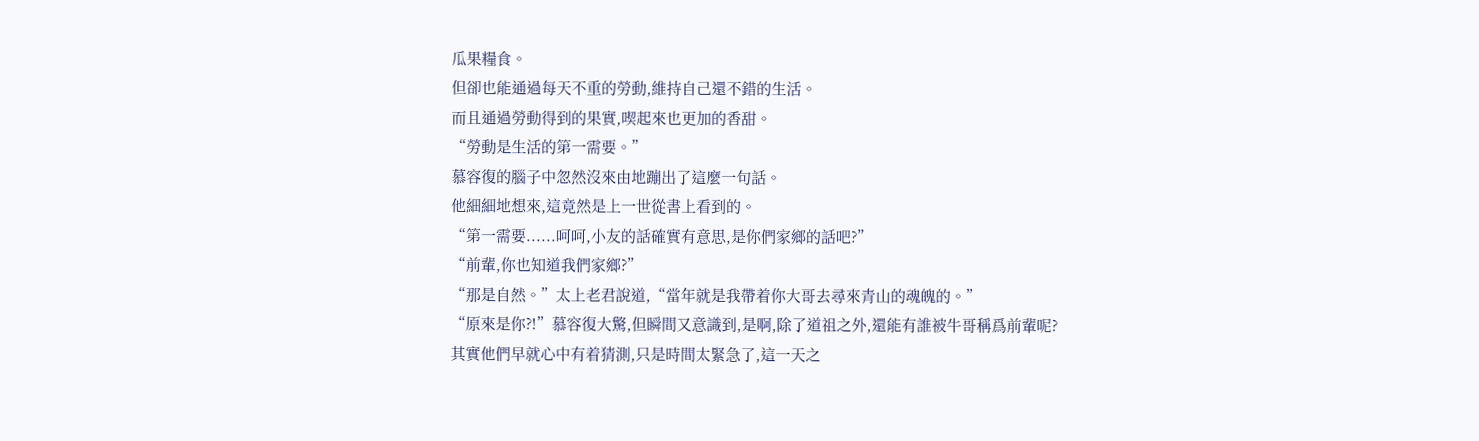瓜果糧食。
但卻也能通過每天不重的勞動,維持自己還不錯的生活。
而且通過勞動得到的果實,喫起來也更加的香甜。
“勞動是生活的第一需要。”
慕容復的腦子中忽然沒來由地蹦出了這麼一句話。
他細細地想來,這竟然是上一世從書上看到的。
“第一需要......呵呵,小友的話確實有意思,是你們家鄉的話吧?”
“前輩,你也知道我們家鄉?”
“那是自然。”太上老君說道,“當年就是我帶着你大哥去尋來青山的魂魄的。”
“原來是你?!”慕容復大驚,但瞬間又意識到,是啊,除了道祖之外,還能有誰被牛哥稱爲前輩呢?
其實他們早就心中有着猜測,只是時間太緊急了,這一天之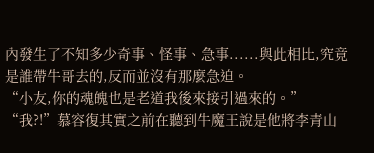內發生了不知多少奇事、怪事、急事......與此相比,究竟是誰帶牛哥去的,反而並沒有那麼急迫。
“小友,你的魂魄也是老道我後來接引過來的。”
“我?!”慕容復其實之前在聽到牛魔王說是他將李青山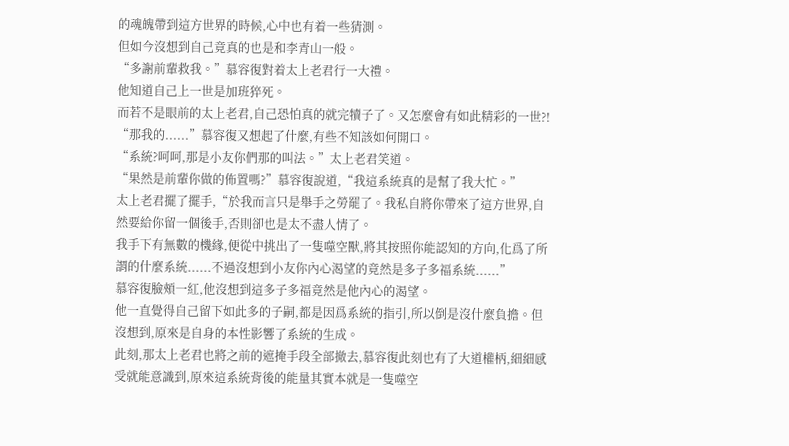的魂魄帶到這方世界的時候,心中也有着一些猜測。
但如今沒想到自己竟真的也是和李青山一般。
“多謝前輩救我。”慕容復對着太上老君行一大禮。
他知道自己上一世是加班猝死。
而若不是眼前的太上老君,自己恐怕真的就完犢子了。又怎麼會有如此精彩的一世?!
“那我的......”慕容復又想起了什麼,有些不知該如何開口。
“系統?呵呵,那是小友你們那的叫法。”太上老君笑道。
“果然是前輩你做的佈置嗎?”慕容復說道,“我這系統真的是幫了我大忙。”
太上老君擺了擺手,“於我而言只是舉手之勞罷了。我私自將你帶來了這方世界,自然要給你留一個後手,否則卻也是太不盡人情了。
我手下有無數的機緣,便從中挑出了一隻噬空獸,將其按照你能認知的方向,化爲了所謂的什麼系統......不過沒想到小友你內心渴望的竟然是多子多福系統......”
慕容復臉頰一紅,他沒想到這多子多福竟然是他內心的渴望。
他一直覺得自己留下如此多的子嗣,都是因爲系統的指引,所以倒是沒什麼負擔。但沒想到,原來是自身的本性影響了系統的生成。
此刻,那太上老君也將之前的遮掩手段全部撤去,慕容復此刻也有了大道權柄,細細感受就能意識到,原來這系統背後的能量其實本就是一隻噬空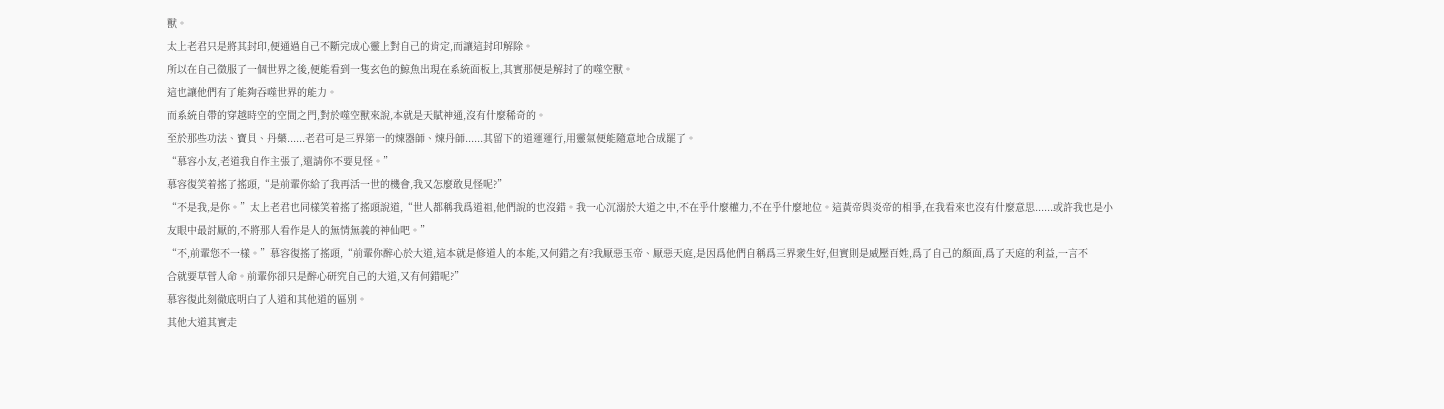獸。
太上老君只是將其封印,便通過自己不斷完成心靈上對自己的肯定,而讓這封印解除。
所以在自己徵服了一個世界之後,便能看到一隻玄色的鯨魚出現在系統面板上,其實那便是解封了的噬空獸。
這也讓他們有了能夠吞噬世界的能力。
而系統自帶的穿越時空的空間之門,對於噬空獸來說,本就是天賦神通,沒有什麼稀奇的。
至於那些功法、寶貝、丹藥......老君可是三界第一的煉器師、煉丹師......其留下的道運運行,用靈氣便能隨意地合成罷了。
“慕容小友,老道我自作主張了,還請你不要見怪。”
慕容復笑着搖了搖頭,“是前輩你給了我再活一世的機會,我又怎麼敢見怪呢?”
“不是我,是你。”太上老君也同樣笑着搖了搖頭說道,“世人都稱我爲道祖,他們說的也沒錯。我一心沉溺於大道之中,不在乎什麼權力,不在乎什麼地位。這黃帝與炎帝的相爭,在我看來也沒有什麼意思......或許我也是小
友眼中最討厭的,不將那人看作是人的無情無義的神仙吧。”
“不,前輩您不一樣。”慕容復搖了搖頭,“前輩你醉心於大道,這本就是修道人的本能,又何錯之有?我厭惡玉帝、厭惡天庭,是因爲他們自稱爲三界衆生好,但實則是威壓百姓,爲了自己的顏面,爲了天庭的利益,一言不
合就要草菅人命。前輩你卻只是醉心研究自己的大道,又有何錯呢?”
慕容復此刻徹底明白了人道和其他道的區別。
其他大道其實走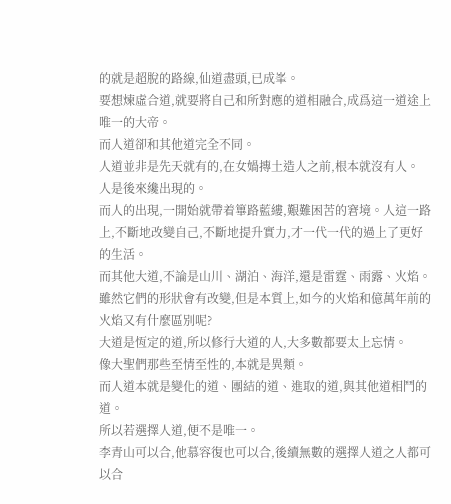的就是超脫的路線,仙道盡頭,已成峯。
要想煉虛合道,就要將自己和所對應的道相融合,成爲這一道途上唯一的大帝。
而人道卻和其他道完全不同。
人道並非是先天就有的,在女媧摶土造人之前,根本就沒有人。
人是後來纔出現的。
而人的出現,一開始就帶着篳路藍縷,艱難困苦的窘境。人這一路上,不斷地改變自己,不斷地提升實力,才一代一代的過上了更好的生活。
而其他大道,不論是山川、湖泊、海洋,還是雷霆、雨露、火焰。
雖然它們的形狀會有改變,但是本質上,如今的火焰和億萬年前的火焰又有什麼區別呢?
大道是恆定的道,所以修行大道的人,大多數都要太上忘情。
像大聖們那些至情至性的,本就是異類。
而人道本就是變化的道、團結的道、進取的道,與其他道相鬥的道。
所以若選擇人道,便不是唯一。
李青山可以合,他慕容復也可以合,後續無數的選擇人道之人都可以合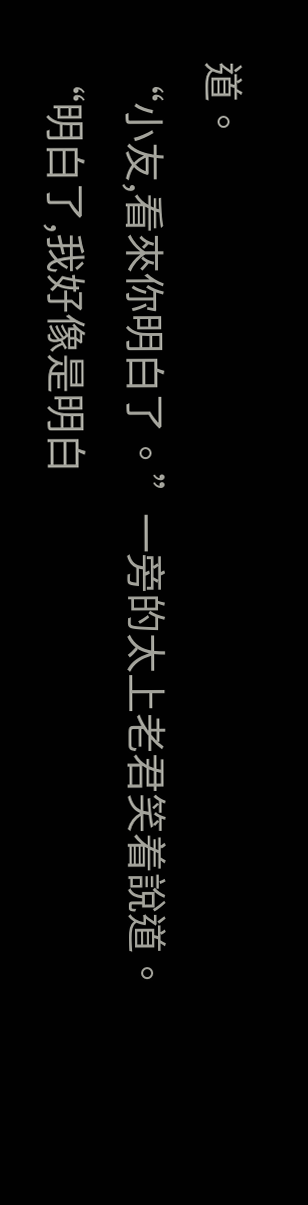道。
“小友,看來你明白了。”一旁的太上老君笑着說道。
“明白了,我好像是明白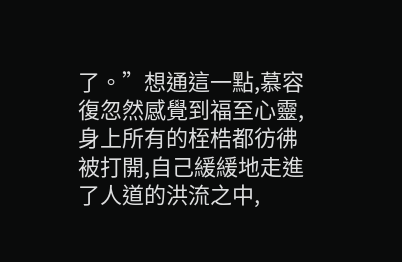了。”想通這一點,慕容復忽然感覺到福至心靈,身上所有的桎梏都彷彿被打開,自己緩緩地走進了人道的洪流之中,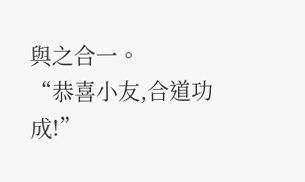與之合一。
“恭喜小友,合道功成!”